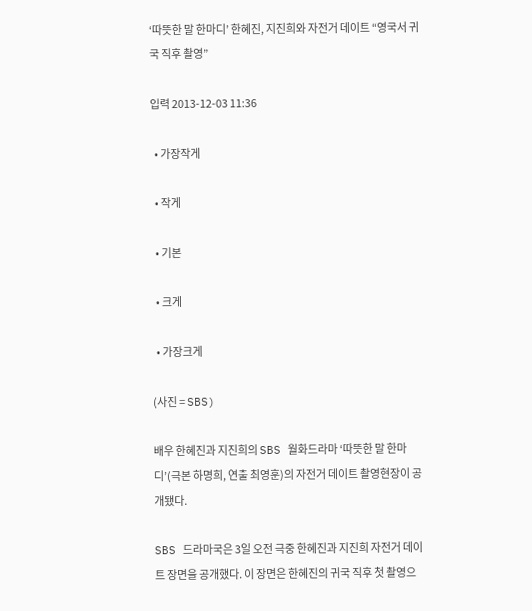‘따뜻한 말 한마디’ 한혜진, 지진희와 자전거 데이트 “영국서 귀국 직후 촬영”

입력 2013-12-03 11:36

  • 가장작게

  • 작게

  • 기본

  • 크게

  • 가장크게

(사진 = SBS)

배우 한혜진과 지진희의 SBS 월화드라마 ‘따뜻한 말 한마디’(극본 하명희, 연출 최영훈)의 자전거 데이트 촬영현장이 공개됐다.

SBS 드라마국은 3일 오전 극중 한혜진과 지진희 자전거 데이트 장면을 공개했다. 이 장면은 한혜진의 귀국 직후 첫 촬영으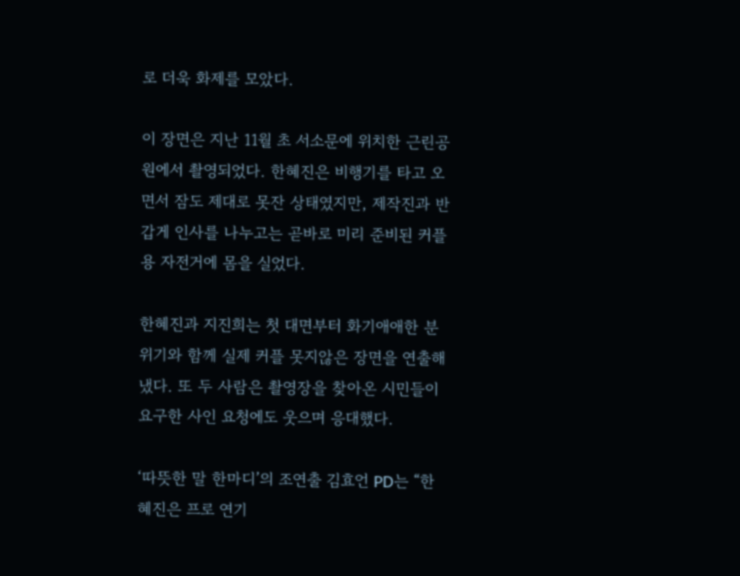로 더욱 화제를 모았다.

이 장면은 지난 11월 초 서소문에 위치한 근린공원에서 촬영되었다. 한혜진은 비행기를 타고 오면서 잠도 제대로 못잔 상태였지만, 제작진과 반갑게 인사를 나누고는 곧바로 미리 준비된 커플용 자전거에 몸을 실었다.

한혜진과 지진희는 첫 대면부터 화기애애한 분위기와 함께 실제 커플 못지않은 장면을 연출해냈다. 또 두 사람은 촬영장을 찾아온 시민들이 요구한 사인 요청에도 웃으며 응대했다.

‘따뜻한 말 한마디’의 조연출 김효언 PD는 “한혜진은 프로 연기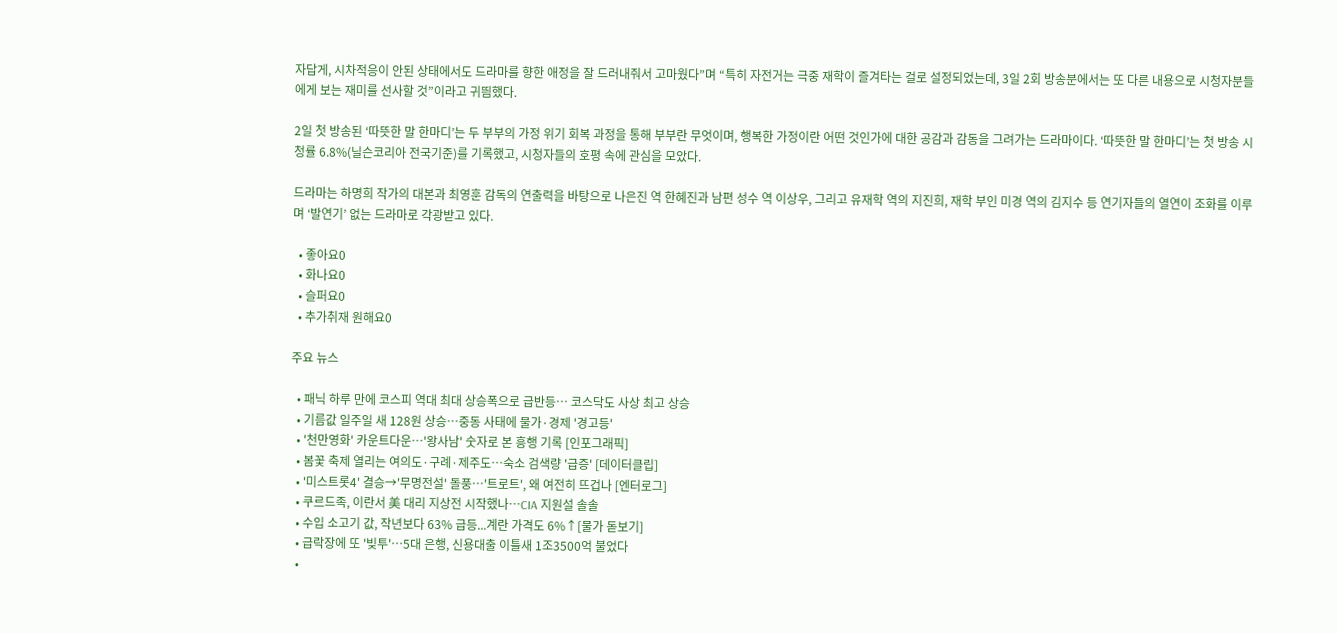자답게, 시차적응이 안된 상태에서도 드라마를 향한 애정을 잘 드러내줘서 고마웠다”며 “특히 자전거는 극중 재학이 즐겨타는 걸로 설정되었는데, 3일 2회 방송분에서는 또 다른 내용으로 시청자분들에게 보는 재미를 선사할 것”이라고 귀띔했다.

2일 첫 방송된 ‘따뜻한 말 한마디’는 두 부부의 가정 위기 회복 과정을 통해 부부란 무엇이며, 행복한 가정이란 어떤 것인가에 대한 공감과 감동을 그려가는 드라마이다. ‘따뜻한 말 한마디’는 첫 방송 시청률 6.8%(닐슨코리아 전국기준)를 기록했고, 시청자들의 호평 속에 관심을 모았다.

드라마는 하명희 작가의 대본과 최영훈 감독의 연출력을 바탕으로 나은진 역 한혜진과 남편 성수 역 이상우, 그리고 유재학 역의 지진희, 재학 부인 미경 역의 김지수 등 연기자들의 열연이 조화를 이루며 ‘발연기’ 없는 드라마로 각광받고 있다.

  • 좋아요0
  • 화나요0
  • 슬퍼요0
  • 추가취재 원해요0

주요 뉴스

  • 패닉 하루 만에 코스피 역대 최대 상승폭으로 급반등⋯ 코스닥도 사상 최고 상승
  • 기름값 일주일 새 128원 상승…중동 사태에 물가·경제 '경고등'
  • '천만영화' 카운트다운…'왕사남' 숫자로 본 흥행 기록 [인포그래픽]
  • 봄꽃 축제 열리는 여의도·구례·제주도…숙소 검색량 '급증' [데이터클립]
  • '미스트롯4' 결승→'무명전설' 돌풍⋯'트로트', 왜 여전히 뜨겁나 [엔터로그]
  • 쿠르드족, 이란서 美 대리 지상전 시작했나…CIA 지원설 솔솔
  • 수입 소고기 값, 작년보다 63% 급등...계란 가격도 6%↑[물가 돋보기]
  • 급락장에 또 '빚투'…5대 은행, 신용대출 이틀새 1조3500억 불었다
  •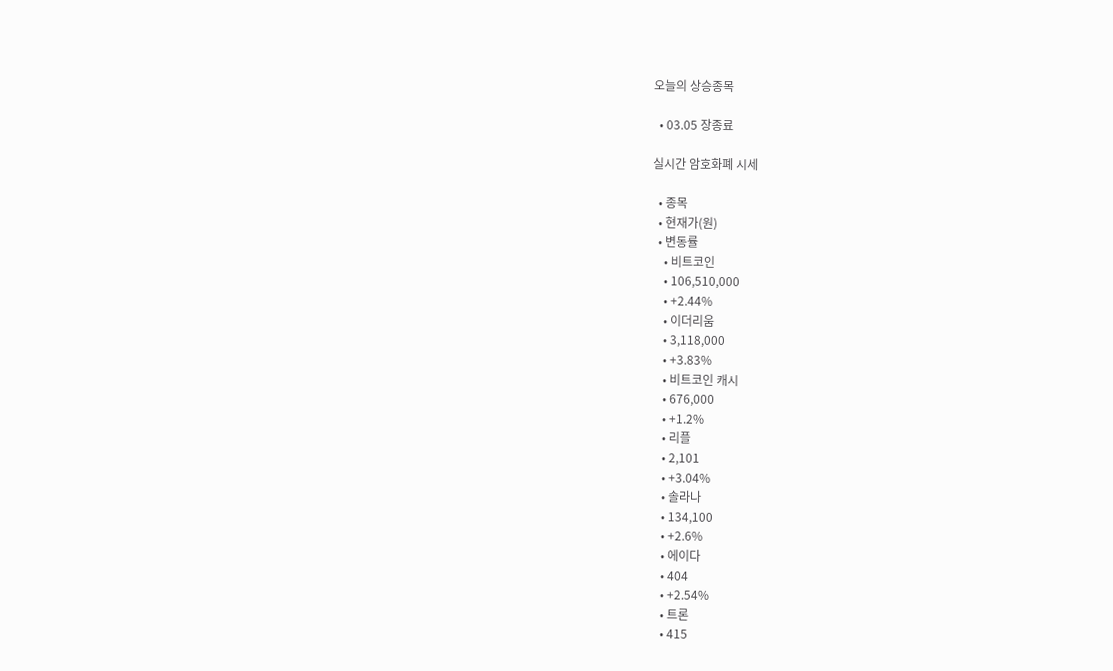오늘의 상승종목

  • 03.05 장종료

실시간 암호화폐 시세

  • 종목
  • 현재가(원)
  • 변동률
    • 비트코인
    • 106,510,000
    • +2.44%
    • 이더리움
    • 3,118,000
    • +3.83%
    • 비트코인 캐시
    • 676,000
    • +1.2%
    • 리플
    • 2,101
    • +3.04%
    • 솔라나
    • 134,100
    • +2.6%
    • 에이다
    • 404
    • +2.54%
    • 트론
    • 415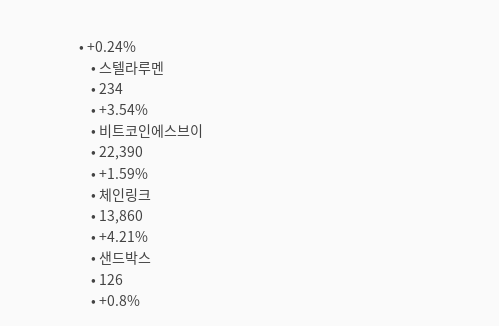• +0.24%
    • 스텔라루멘
    • 234
    • +3.54%
    • 비트코인에스브이
    • 22,390
    • +1.59%
    • 체인링크
    • 13,860
    • +4.21%
    • 샌드박스
    • 126
    • +0.8%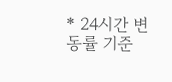* 24시간 변동률 기준